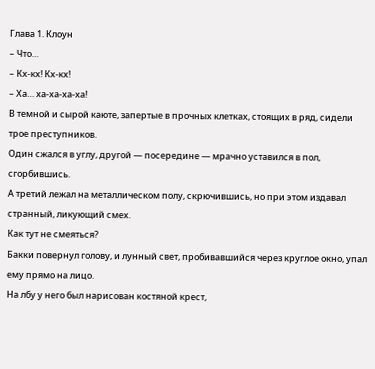Глава 1. Клоун
– Что…
– Кх-кх! Кх-кх!
– Ха… ха-ха-ха-ха!
В темной и сырой каюте, запертые в прочных клетках, стоящих в ряд, сидели трое преступников.
Один сжался в углу, другой — посередине — мрачно уставился в пол, сгорбившись.
А третий лежал на металлическом полу, скрючившись, но при этом издавал странный, ликующий смех.
Как тут не смеяться?
Бакки повернул голову, и лунный свет, пробивавшийся через круглое окно, упал ему прямо на лицо.
На лбу у него был нарисован костяной крест,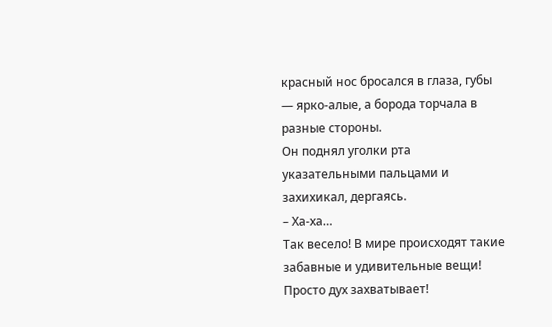красный нос бросался в глаза, губы — ярко-алые, а борода торчала в разные стороны.
Он поднял уголки рта указательными пальцами и захихикал, дергаясь.
– Ха-ха…
Так весело! В мире происходят такие забавные и удивительные вещи!
Просто дух захватывает!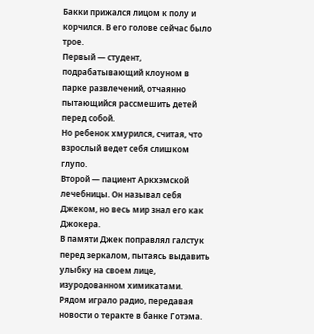Бакки прижался лицом к полу и корчился. В его голове сейчас было трое.
Первый — студент, подрабатывающий клоуном в парке развлечений, отчаянно пытающийся рассмешить детей перед собой.
Но ребенок хмурился, считая, что взрослый ведет себя слишком глупо.
Второй — пациент Аркхэмской лечебницы. Он называл себя Джеком, но весь мир знал его как Джокера.
В памяти Джек поправлял галстук перед зеркалом, пытаясь выдавить улыбку на своем лице, изуродованном химикатами.
Рядом играло радио, передавая новости о теракте в банке Готэма.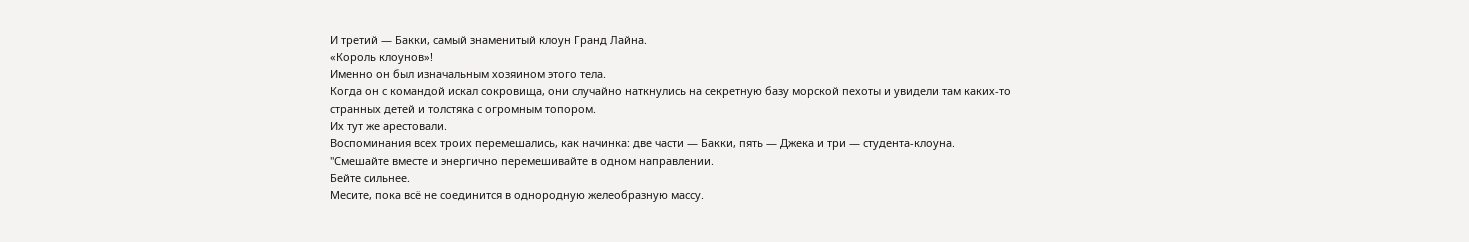И третий — Бакки, самый знаменитый клоун Гранд Лайна.
«Король клоунов»!
Именно он был изначальным хозяином этого тела.
Когда он с командой искал сокровища, они случайно наткнулись на секретную базу морской пехоты и увидели там каких-то странных детей и толстяка с огромным топором.
Их тут же арестовали.
Воспоминания всех троих перемешались, как начинка: две части — Бакки, пять — Джека и три — студента-клоуна.
"Смешайте вместе и энергично перемешивайте в одном направлении.
Бейте сильнее.
Месите, пока всё не соединится в однородную желеобразную массу.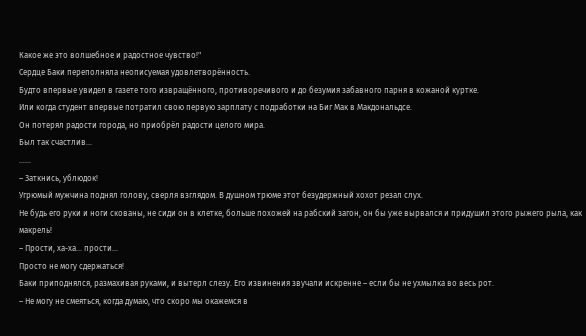Какое же это волшебное и радостное чувство!"
Сердце Баки переполняла неописуемая удовлетворённость.
Будто впервые увидел в газете того извращённого, противоречивого и до безумия забавного парня в кожаной куртке.
Или когда студент впервые потратил свою первую зарплату с подработки на Биг Мак в Макдональдсе.
Он потерял радости города, но приобрёл радости целого мира.
Был так счастлив…
……
– Заткнись, ублюдок!
Угрюмый мужчина поднял голову, сверля взглядом. В душном трюме этот безудержный хохот резал слух.
Не будь его руки и ноги скованы, не сиди он в клетке, больше похожей на рабский загон, он бы уже вырвался и придушил этого рыжего рыла, как макрель!
– Прости, ха-ха… прости…
Просто не могу сдержаться!
Баки приподнялся, размахивая руками, и вытерл слезу. Его извинения звучали искренне – если бы не ухмылка во весь рот.
– Не могу не смеяться, когда думаю, что скоро мы окажемся в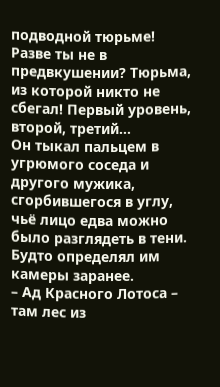подводной тюрьме!
Разве ты не в предвкушении? Тюрьма, из которой никто не сбегал! Первый уровень, второй, третий…
Он тыкал пальцем в угрюмого соседа и другого мужика, сгорбившегося в углу, чьё лицо едва можно было разглядеть в тени. Будто определял им камеры заранее.
– Ад Красного Лотоса – там лес из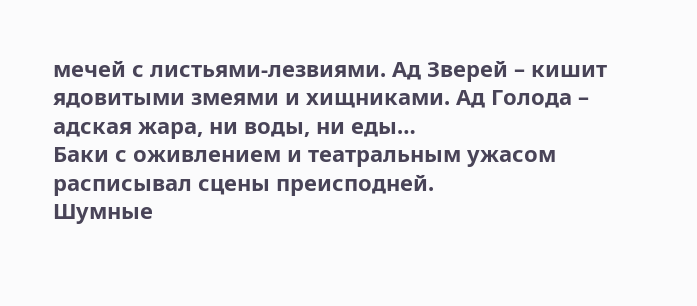мечей с листьями-лезвиями. Ад Зверей – кишит ядовитыми змеями и хищниками. Ад Голода – адская жара, ни воды, ни еды…
Баки с оживлением и театральным ужасом расписывал сцены преисподней.
Шумные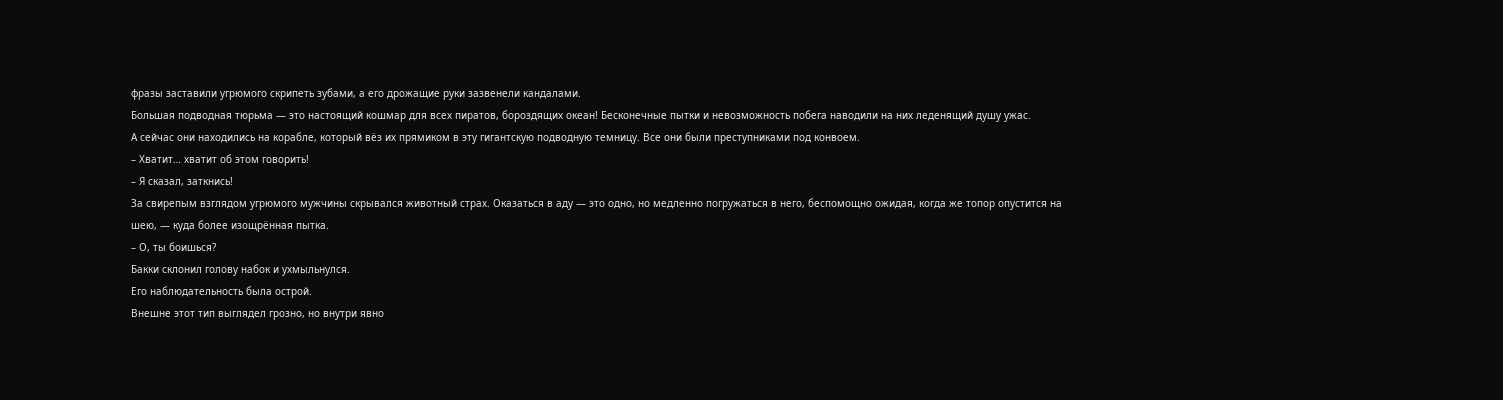фразы заставили угрюмого скрипеть зубами, а его дрожащие руки зазвенели кандалами.
Большая подводная тюрьма — это настоящий кошмар для всех пиратов, бороздящих океан! Бесконечные пытки и невозможность побега наводили на них леденящий душу ужас.
А сейчас они находились на корабле, который вёз их прямиком в эту гигантскую подводную темницу. Все они были преступниками под конвоем.
– Хватит… хватит об этом говорить!
– Я сказал, заткнись!
За свирепым взглядом угрюмого мужчины скрывался животный страх. Оказаться в аду — это одно, но медленно погружаться в него, беспомощно ожидая, когда же топор опустится на шею, — куда более изощрённая пытка.
– О, ты боишься?
Бакки склонил голову набок и ухмыльнулся.
Его наблюдательность была острой.
Внешне этот тип выглядел грозно, но внутри явно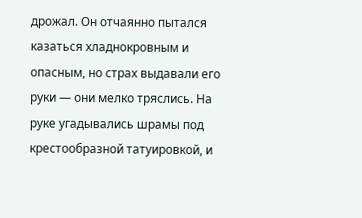дрожал. Он отчаянно пытался казаться хладнокровным и опасным, но страх выдавали его руки — они мелко тряслись. На руке угадывались шрамы под крестообразной татуировкой, и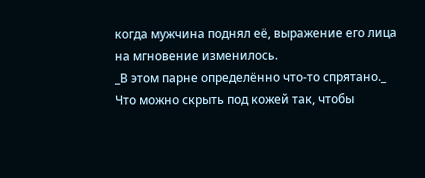когда мужчина поднял её, выражение его лица на мгновение изменилось.
_В этом парне определённо что-то спрятано._
Что можно скрыть под кожей так, чтобы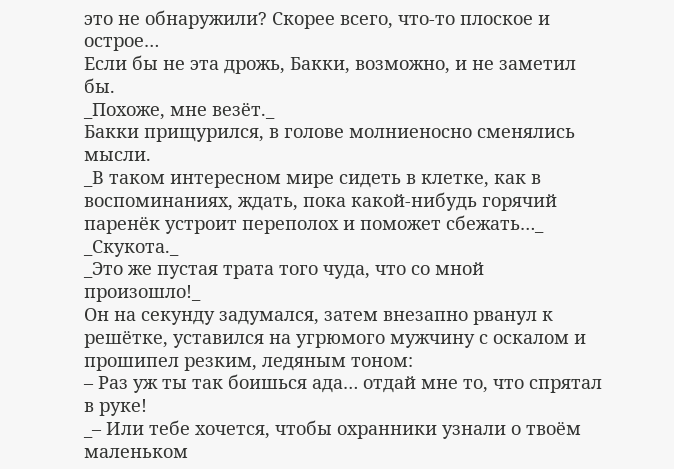это не обнаружили? Скорее всего, что-то плоское и острое…
Если бы не эта дрожь, Бакки, возможно, и не заметил бы.
_Похоже, мне везёт._
Бакки прищурился, в голове молниеносно сменялись мысли.
_В таком интересном мире сидеть в клетке, как в воспоминаниях, ждать, пока какой-нибудь горячий паренёк устроит переполох и поможет сбежать…_
_Скукота._
_Это же пустая трата того чуда, что со мной произошло!_
Он на секунду задумался, затем внезапно рванул к решётке, уставился на угрюмого мужчину с оскалом и прошипел резким, ледяным тоном:
– Раз уж ты так боишься ада… отдай мне то, что спрятал в руке!
_– Или тебе хочется, чтобы охранники узнали о твоём маленьком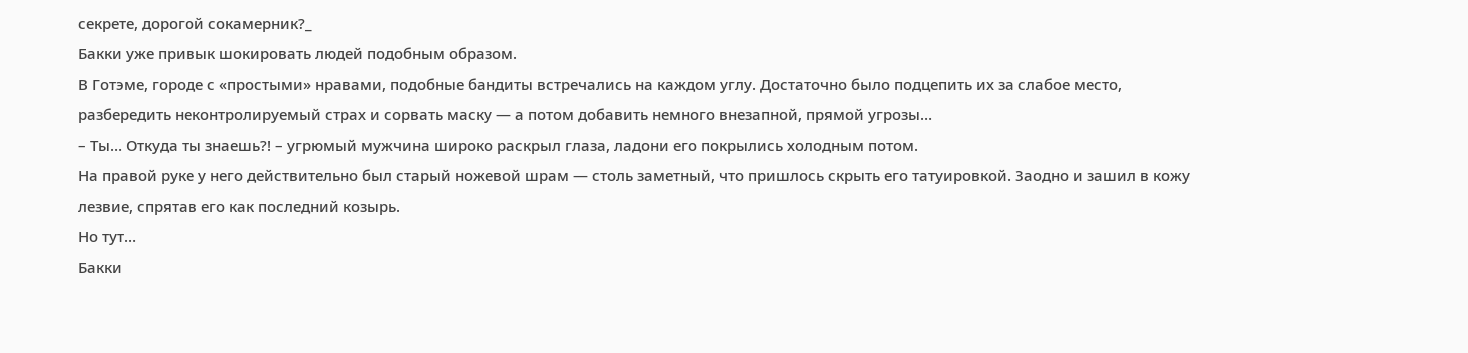секрете, дорогой сокамерник?_
Бакки уже привык шокировать людей подобным образом.
В Готэме, городе с «простыми» нравами, подобные бандиты встречались на каждом углу. Достаточно было подцепить их за слабое место, разбередить неконтролируемый страх и сорвать маску — а потом добавить немного внезапной, прямой угрозы…
– Ты… Откуда ты знаешь?! – угрюмый мужчина широко раскрыл глаза, ладони его покрылись холодным потом.
На правой руке у него действительно был старый ножевой шрам — столь заметный, что пришлось скрыть его татуировкой. Заодно и зашил в кожу лезвие, спрятав его как последний козырь.
Но тут…
Бакки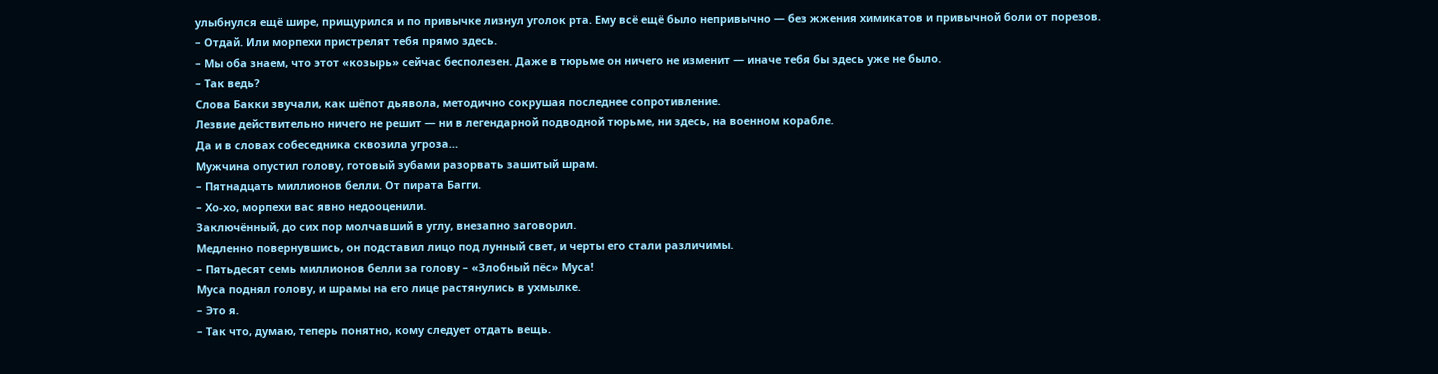улыбнулся ещё шире, прищурился и по привычке лизнул уголок рта. Ему всё ещё было непривычно — без жжения химикатов и привычной боли от порезов.
– Отдай. Или морпехи пристрелят тебя прямо здесь.
– Мы оба знаем, что этот «козырь» сейчас бесполезен. Даже в тюрьме он ничего не изменит — иначе тебя бы здесь уже не было.
– Так ведь?
Слова Бакки звучали, как шёпот дьявола, методично сокрушая последнее сопротивление.
Лезвие действительно ничего не решит — ни в легендарной подводной тюрьме, ни здесь, на военном корабле.
Да и в словах собеседника сквозила угроза…
Мужчина опустил голову, готовый зубами разорвать зашитый шрам.
– Пятнадцать миллионов белли. От пирата Багги.
– Хо-хо, морпехи вас явно недооценили.
Заключённый, до сих пор молчавший в углу, внезапно заговорил.
Медленно повернувшись, он подставил лицо под лунный свет, и черты его стали различимы.
– Пятьдесят семь миллионов белли за голову – «Злобный пёс» Муса!
Муса поднял голову, и шрамы на его лице растянулись в ухмылке.
– Это я.
– Так что, думаю, теперь понятно, кому следует отдать вещь.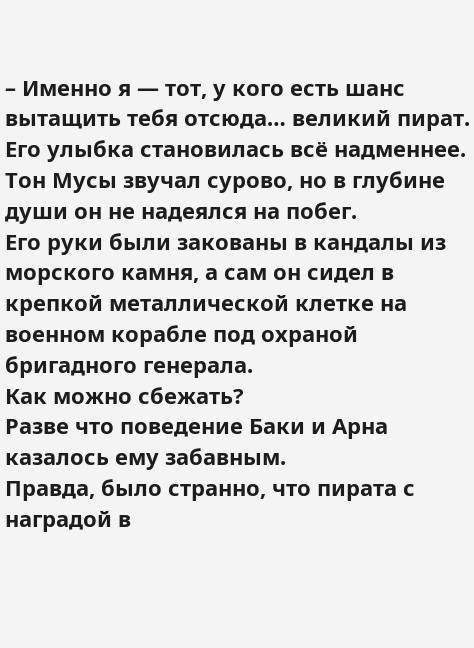– Именно я — тот, у кого есть шанс вытащить тебя отсюда… великий пират.
Его улыбка становилась всё надменнее.
Тон Мусы звучал сурово, но в глубине души он не надеялся на побег.
Его руки были закованы в кандалы из морского камня, а сам он сидел в крепкой металлической клетке на военном корабле под охраной бригадного генерала.
Как можно сбежать?
Разве что поведение Баки и Арна казалось ему забавным.
Правда, было странно, что пирата с наградой в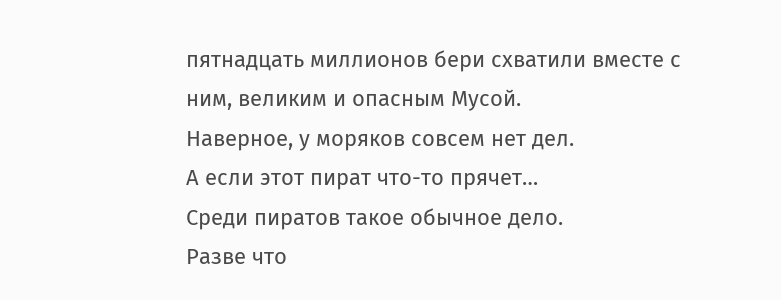пятнадцать миллионов бери схватили вместе с ним, великим и опасным Мусой.
Наверное, у моряков совсем нет дел.
А если этот пират что-то прячет…
Среди пиратов такое обычное дело.
Разве что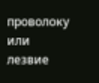проволоку или лезвие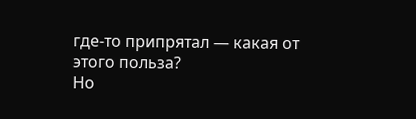где-то припрятал — какая от этого польза?
Но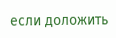если доложить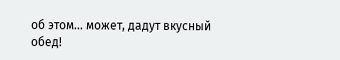об этом… может, дадут вкусный обед!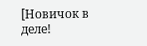[Новичок в деле!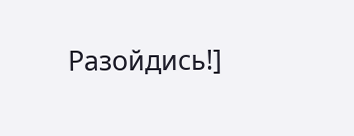Разойдись!]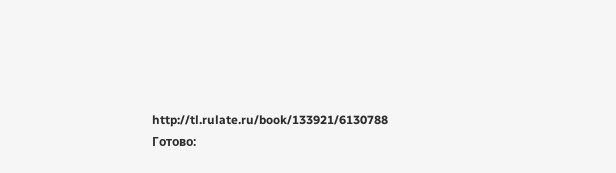http://tl.rulate.ru/book/133921/6130788
Готово: